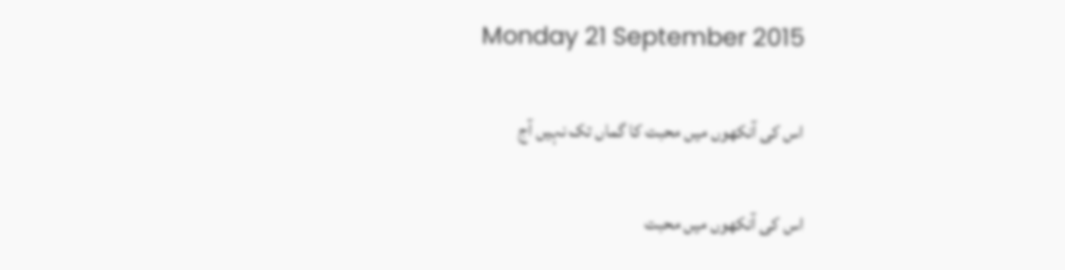Monday 21 September 2015

اس کی آنکھوں میں محبت کا گماں تک نہیں آج

اس کی آنکھوں میں محبت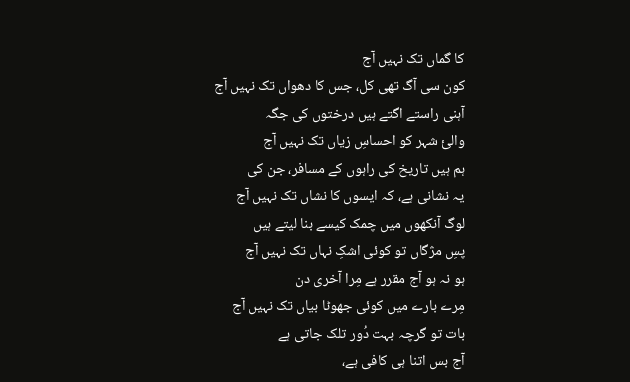کا گماں تک نہیں آج
کون سی آگ تھی کل، جس کا دھواں تک نہیں آج
آہنی راستے اگتے ہیں درختوں کی جگہ
والئ شہر کو احساسِ زیاں تک نہیں آج
ہم ہیں تاریخ کی راہوں کے مسافر، جن کی
یہ نشانی ہے، کہ ایسوں کا نشاں تک نہیں آج
لوگ آنکھوں میں چمک کیسے بنا لیتے ہیں
پسِ مژگاں تو کوئی اشکِ نہاں تک نہیں آج
ہو نہ ہو آج مقرر ہے مِرا آخری دن
مِرے بارے میں کوئی جھوٹا بیاں تک نہیں آج
بات تو گرچہ بہت دُور تلک جاتی ہے
آج بس اتنا ہی کافی ہے،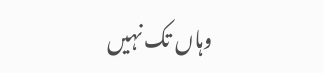وہاں تک نہیں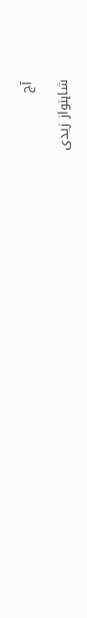آج

شاہنواز زیدی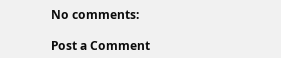No comments:

Post a Comment